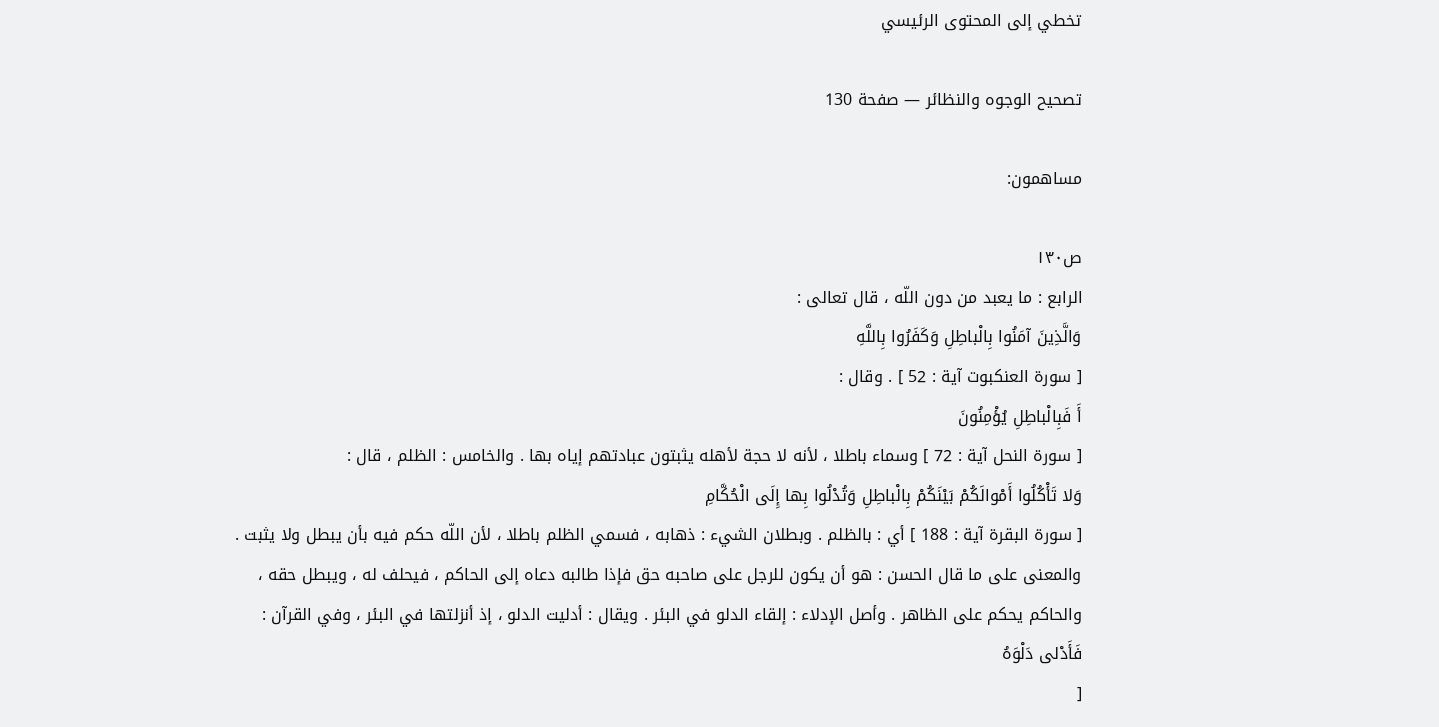تخطي إلى المحتوى الرئيسي

تصحيح الوجوه والنظائر — صفحة 130

مساهمون:

ص١٣٠
الرابع : ما يعبد من دون اللّه ، قال تعالى :
وَالَّذِينَ آمَنُوا بِالْباطِلِ وَكَفَرُوا بِاللَّهِ
[ سورة العنكبوت آية : 52 ] . وقال :
أَ فَبِالْباطِلِ يُؤْمِنُونَ
[ سورة النحل آية : 72 ] وسماء باطلا ، لأنه لا حجة لأهله يثبتون عبادتهم إياه بها . والخامس : الظلم ، قال :
وَلا تَأْكُلُوا أَمْوالَكُمْ بَيْنَكُمْ بِالْباطِلِ وَتُدْلُوا بِها إِلَى الْحُكَّامِ
[ سورة البقرة آية : 188 ] أي : بالظلم . وبطلان الشيء : ذهابه ، فسمي الظلم باطلا ، لأن اللّه حكم فيه بأن يبطل ولا يثبت . والمعنى على ما قال الحسن : هو أن يكون للرجل على صاحبه حق فإذا طالبه دعاه إلى الحاكم ، فيحلف له ، ويبطل حقه ، والحاكم يحكم على الظاهر . وأصل الإدلاء : إلقاء الدلو في البئر . ويقال : أدليت الدلو ، إذ أنزلتها في البئر ، وفي القرآن :
فَأَدْلى دَلْوَهُ
[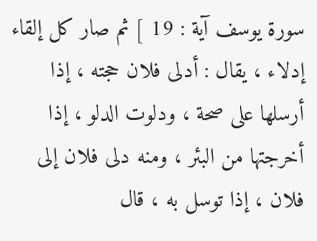سورة يوسف آية : 19 ] ثم صار كل إلقاء إدلاء ، يقال : أدلى فلان حجته ، إذا أرسلها على صحة ، ودلوت الدلو ، إذا أخرجتها من البئر ، ومنه دلى فلان إلى فلان ، إذا توسل به ، قال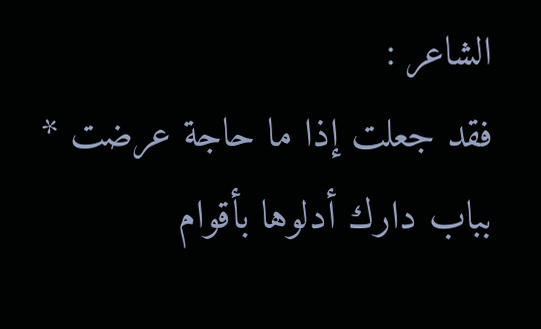الشاعر :
فقد جعلت إذا ما حاجة عرضت * بباب دارك أدلوها بأقوام